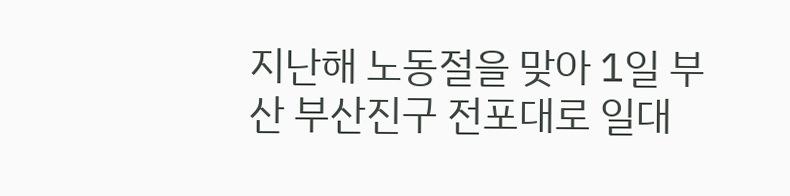지난해 노동절을 맞아 1일 부산 부산진구 전포대로 일대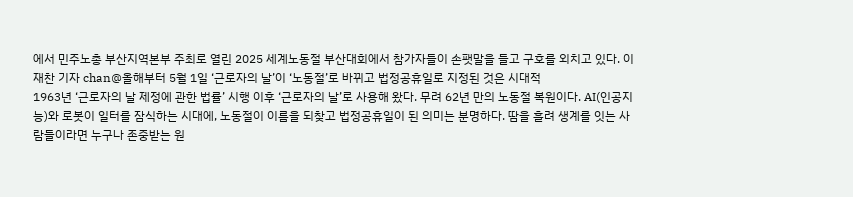에서 민주노총 부산지역본부 주최로 열린 2025 세계노동절 부산대회에서 참가자들이 손팻말을 들고 구호를 외치고 있다. 이재찬 기자 chan@올해부터 5월 1일 ‘근로자의 날’이 ‘노동절’로 바뀌고 법정공휴일로 지정된 것은 시대적
1963년 ‘근로자의 날 제정에 관한 법률’ 시행 이후 ‘근로자의 날’로 사용해 왔다. 무려 62년 만의 노동절 복원이다. AI(인공지능)와 로봇이 일터를 잠식하는 시대에, 노동절이 이름을 되찾고 법정공휴일이 된 의미는 분명하다. 땀을 흘려 생계를 잇는 사람들이라면 누구나 존중받는 원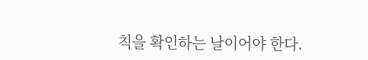칙을 확인하는 날이어야 한다.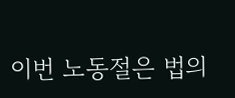이번 노동절은 법의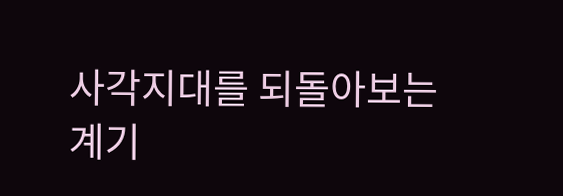사각지대를 되돌아보는 계기